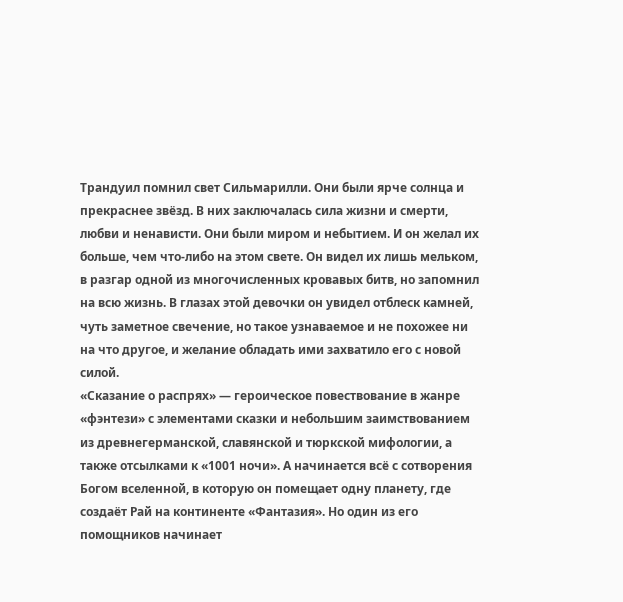Трандуил помнил свет Сильмарилли. Они были ярче солнца и прекраснее звёзд. В них заключалась сила жизни и смерти, любви и ненависти. Они были миром и небытием. И он желал их больше, чем что-либо на этом свете. Он видел их лишь мельком, в разгар одной из многочисленных кровавых битв, но запомнил на всю жизнь. В глазах этой девочки он увидел отблеск камней, чуть заметное свечение, но такое узнаваемое и не похожее ни на что другое, и желание обладать ими захватило его с новой силой.
«Сказание о распрях» — героическое повествование в жанре «фэнтези» с элементами сказки и небольшим заимствованием из древнегерманской, славянской и тюркской мифологии, а также отсылками к «1001 ночи». А начинается всё с сотворения Богом вселенной, в которую он помещает одну планету, где создаёт Рай на континенте «Фантазия». Но один из его помощников начинает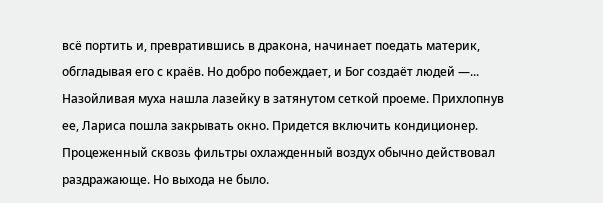всё портить и, превратившись в дракона, начинает поедать материк, обгладывая его с краёв. Но добро побеждает, и Бог создаёт людей —...
Назойливая муха нашла лазейку в затянутом сеткой проеме. Прихлопнув ее, Лариса пошла закрывать окно. Придется включить кондиционер. Процеженный сквозь фильтры охлажденный воздух обычно действовал раздражающе. Но выхода не было.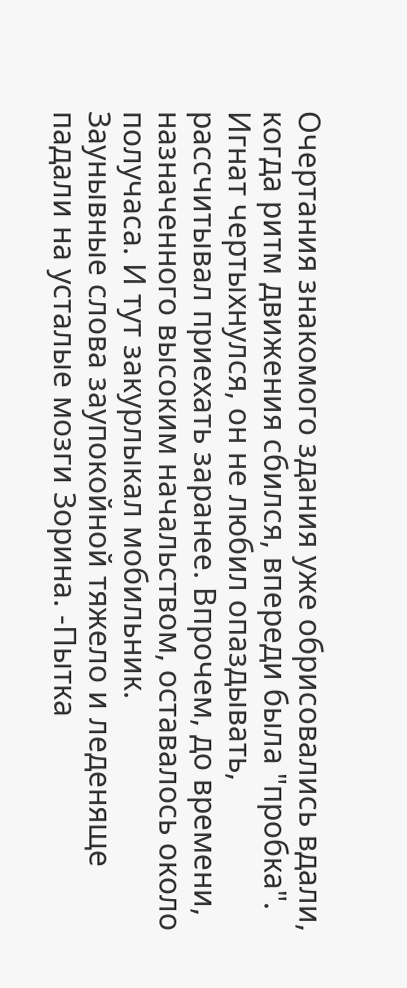Очертания знакомого здания уже обрисовались вдали, когда ритм движения сбился, впереди была "пробка". Игнат чертыхнулся, он не любил опаздывать, рассчитывал приехать заранее. Впрочем, до времени, назначенного высоким начальством, оставалось около получаса. И тут закурлыкал мобильник.
Заунывные слова заупокойной тяжело и леденяще падали на усталые мозги Зорина. -Пытка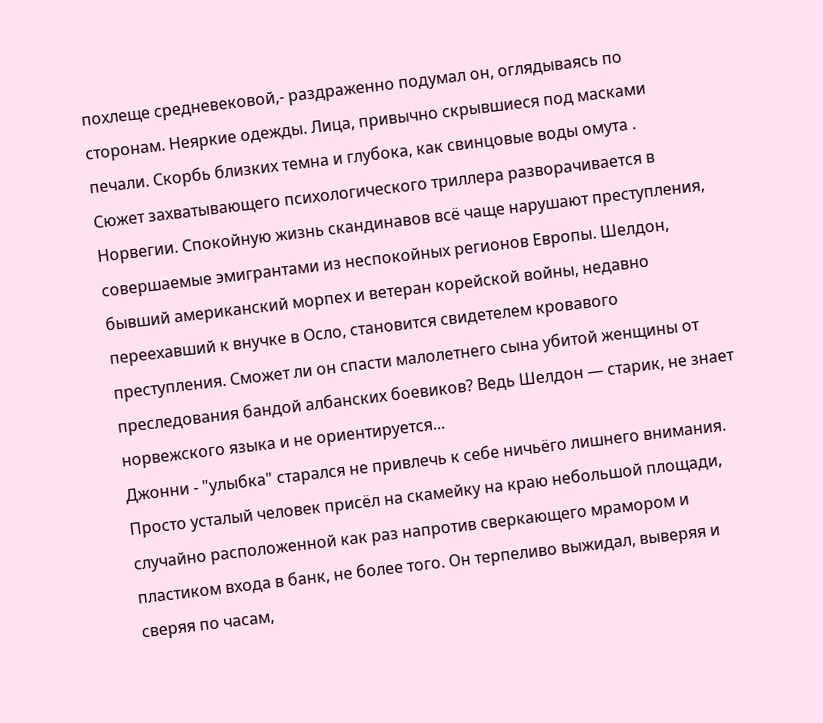похлеще средневековой,- раздраженно подумал он, оглядываясь по сторонам. Неяркие одежды. Лица, привычно скрывшиеся под масками печали. Скорбь близких темна и глубока, как cвинцовые воды омута .
Сюжет захватывающего психологического триллера разворачивается в Норвегии. Спокойную жизнь скандинавов всё чаще нарушают преступления, совершаемые эмигрантами из неспокойных регионов Европы. Шелдон, бывший американский морпех и ветеран корейской войны, недавно переехавший к внучке в Осло, становится свидетелем кровавого преступления. Сможет ли он спасти малолетнего сына убитой женщины от преследования бандой албанских боевиков? Ведь Шелдон — старик, не знает норвежского языка и не ориентируется...
Джонни - "улыбка" старался не привлечь к себе ничьёго лишнего внимания. Просто усталый человек присёл на скамейку на краю небольшой площади, случайно расположенной как раз напротив сверкающего мрамором и пластиком входа в банк, не более того. Он терпеливо выжидал, выверяя и сверяя по часам,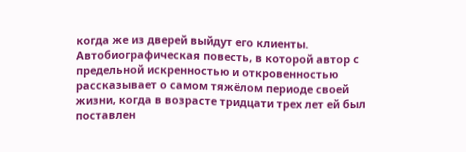когда же из дверей выйдут его клиенты.
Автобиографическая повесть, в которой автор с предельной искренностью и откровенностью рассказывает о самом тяжёлом периоде своей жизни, когда в возрасте тридцати трех лет ей был поставлен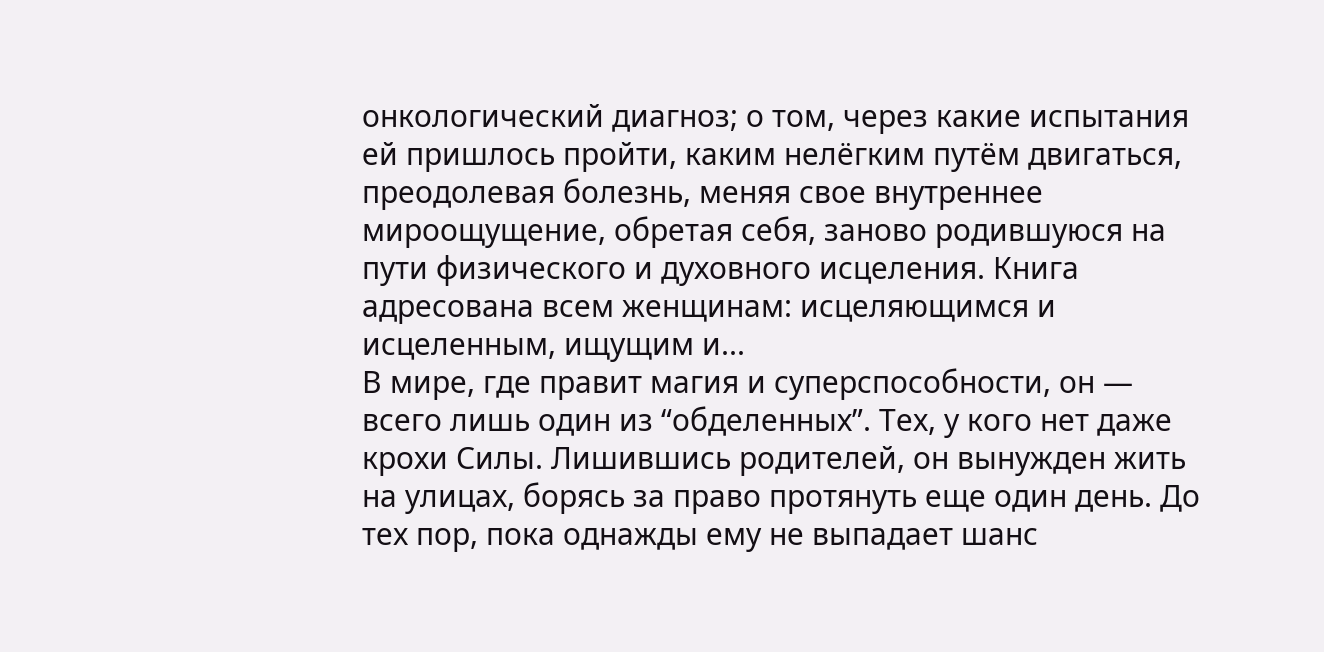онкологический диагноз; о том, через какие испытания ей пришлось пройти, каким нелёгким путём двигаться, преодолевая болезнь, меняя свое внутреннее мироощущение, обретая себя, заново родившуюся на пути физического и духовного исцеления. Книга адресована всем женщинам: исцеляющимся и исцеленным, ищущим и...
В мире, где правит магия и суперспособности, он — всего лишь один из “обделенных”. Тех, у кого нет даже крохи Силы. Лишившись родителей, он вынужден жить на улицах, борясь за право протянуть еще один день. До тех пор, пока однажды ему не выпадает шанс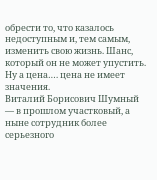обрести то, что казалось недоступным и, тем самым, изменить свою жизнь. Шанс, который он не может упустить. Ну а цена…. цена не имеет значения.
Виталий Борисович Шумный — в прошлом участковый, а ныне сотрудник более серьезного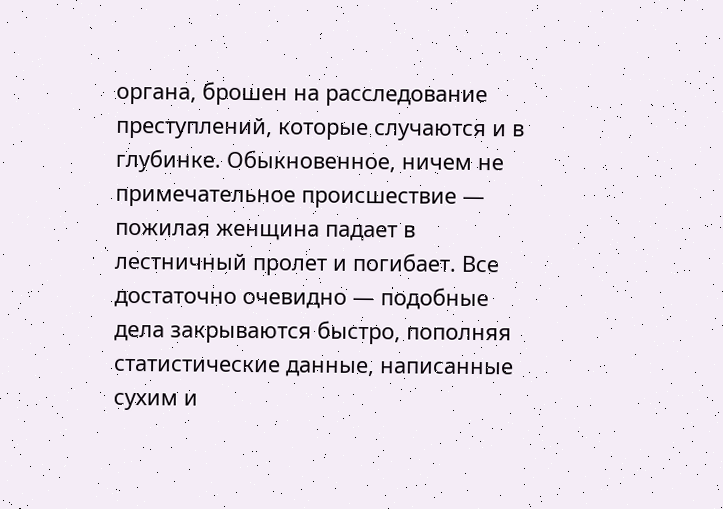органа, брошен на расследование преступлений, которые случаются и в глубинке. Обыкновенное, ничем не примечательное происшествие — пожилая женщина падает в лестничный пролет и погибает. Все достаточно очевидно — подобные дела закрываются быстро, пополняя статистические данные, написанные сухим и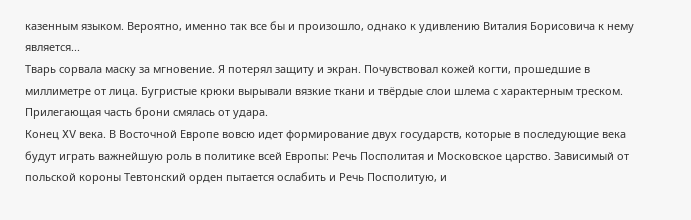казенным языком. Вероятно, именно так все бы и произошло, однако к удивлению Виталия Борисовича к нему является...
Тварь сорвала маску за мгновение. Я потерял защиту и экран. Почувствовал кожей когти, прошедшие в миллиметре от лица. Бугристые крюки вырывали вязкие ткани и твёрдые слои шлема с характерным треском. Прилегающая часть брони смялась от удара.
Конец XV века. В Восточной Европе вовсю идет формирование двух государств, которые в последующие века будут играть важнейшую роль в политике всей Европы: Речь Посполитая и Московское царство. Зависимый от польской короны Тевтонский орден пытается ослабить и Речь Посполитую, и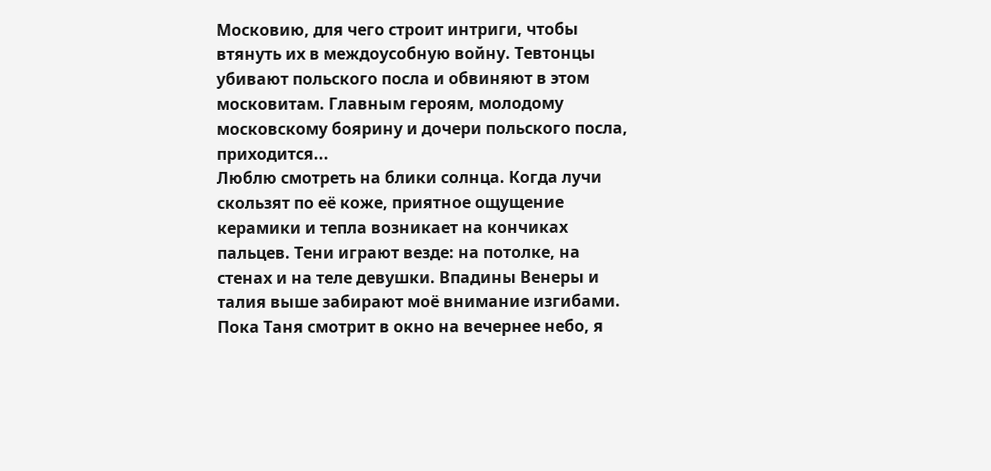Московию, для чего строит интриги, чтобы втянуть их в междоусобную войну. Тевтонцы убивают польского посла и обвиняют в этом московитам. Главным героям, молодому московскому боярину и дочери польского посла, приходится...
Люблю смотреть на блики солнца. Когда лучи скользят по её коже, приятное ощущение керамики и тепла возникает на кончиках пальцев. Тени играют везде: на потолке, на стенах и на теле девушки. Впадины Венеры и талия выше забирают моё внимание изгибами. Пока Таня смотрит в окно на вечернее небо, я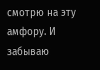смотрю на эту амфору. И забываю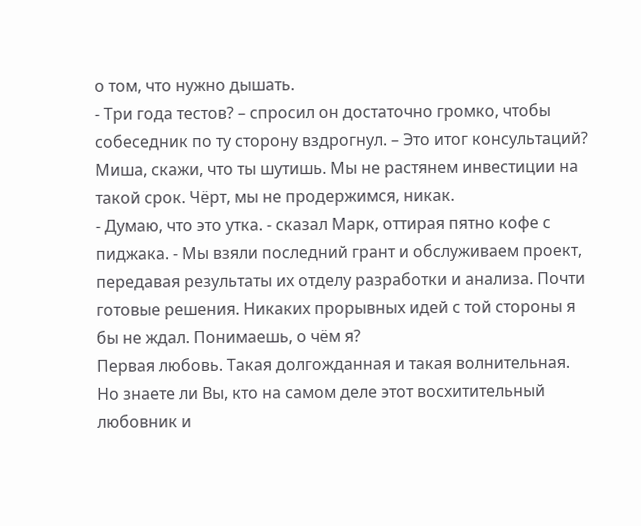о том, что нужно дышать.
- Три года тестов? – спросил он достаточно громко, чтобы собеседник по ту сторону вздрогнул. – Это итог консультаций? Миша, скажи, что ты шутишь. Мы не растянем инвестиции на такой срок. Чёрт, мы не продержимся, никак.
- Думаю, что это утка. - сказал Марк, оттирая пятно кофе с пиджака. - Мы взяли последний грант и обслуживаем проект, передавая результаты их отделу разработки и анализа. Почти готовые решения. Никаких прорывных идей с той стороны я бы не ждал. Понимаешь, о чём я?
Первая любовь. Такая долгожданная и такая волнительная. Но знаете ли Вы, кто на самом деле этот восхитительный любовник и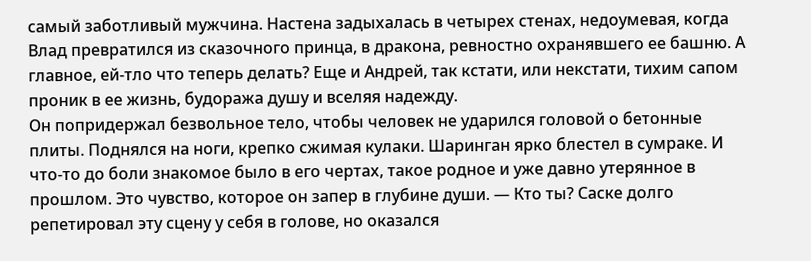самый заботливый мужчина. Настена задыхалась в четырех стенах, недоумевая, когда Влад превратился из сказочного принца, в дракона, ревностно охранявшего ее башню. А главное, ей-тло что теперь делать? Еще и Андрей, так кстати, или некстати, тихим сапом проник в ее жизнь, будоража душу и вселяя надежду.
Он попридержал безвольное тело, чтобы человек не ударился головой о бетонные плиты. Поднялся на ноги, крепко сжимая кулаки. Шаринган ярко блестел в сумраке. И что-то до боли знакомое было в его чертах, такое родное и уже давно утерянное в прошлом. Это чувство, которое он запер в глубине души. — Кто ты? Саске долго репетировал эту сцену у себя в голове, но оказался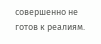совершенно не готов к реалиям.